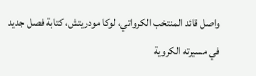واصل قائد المنتخب الكرواتي، لوكا مودريتش، كتابة فصل جديد في مسيرته الكروية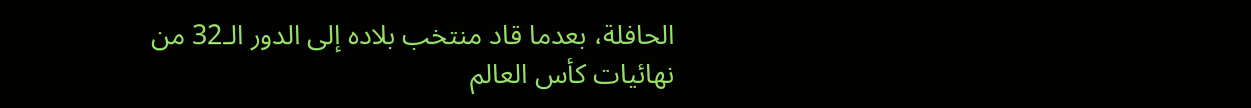الحافلة، بعدما قاد منتخب بلاده إلى الدور الـ32 من نهائيات كأس العالم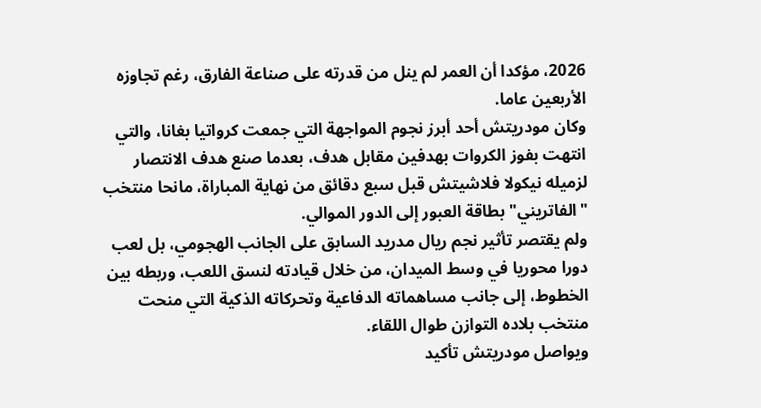2026، مؤكدا أن العمر لم ينل من قدرته على صناعة الفارق، رغم تجاوزه الأربعين عاما.
وكان مودريتش أحد أبرز نجوم المواجهة التي جمعت كرواتيا بغانا، والتي انتهت بفوز الكروات بهدفين مقابل هدف، بعدما صنع هدف الانتصار لزميله نيكولا فلاشيتش قبل سبع دقائق من نهاية المباراة، مانحا منتخب "الفاتريني" بطاقة العبور إلى الدور الموالي.
ولم يقتصر تأثير نجم ريال مدريد السابق على الجانب الهجومي، بل لعب دورا محوريا في وسط الميدان، من خلال قيادته لنسق اللعب، وربطه بين الخطوط، إلى جانب مساهماته الدفاعية وتحركاته الذكية التي منحت منتخب بلاده التوازن طوال اللقاء.
ويواصل مودريتش تأكيد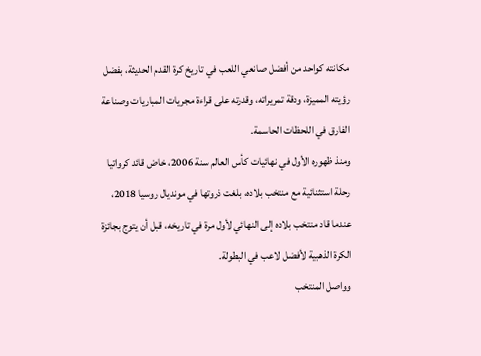مكانته كواحد من أفضل صانعي اللعب في تاريخ كرة القدم الحديثة، بفضل رؤيته المميزة، ودقة تمريراته، وقدرته على قراءة مجريات المباريات وصناعة الفارق في اللحظات الحاسمة.
ومنذ ظهوره الأول في نهائيات كأس العالم سنة 2006، خاض قائد كرواتيا رحلة استثنائية مع منتخب بلاده، بلغت ذروتها في مونديال روسيا 2018، عندما قاد منتخب بلاده إلى النهائي لأول مرة في تاريخه، قبل أن يتوج بجائزة الكرة الذهبية لأفضل لاعب في البطولة.
وواصل المنتخب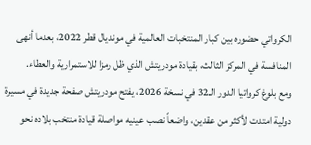الكرواتي حضوره بين كبار المنتخبات العالمية في مونديال قطر 2022، بعدما أنهى المنافسة في المركز الثالث، بقيادة مودريتش الذي ظل رمزا للاستمرارية والعطاء.
ومع بلوغ كرواتيا الدور الـ32 في نسخة 2026، يفتح مودريتش صفحة جديدة في مسيرة دولية امتدت لأكثر من عقدين، واضعاً نصب عينيه مواصلة قيادة منتخب بلاده نحو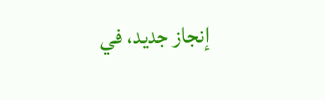إنجاز جديد، في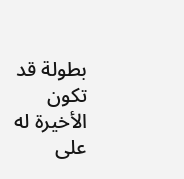بطولة قد تكون الأخيرة له على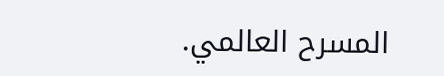المسرح العالمي.